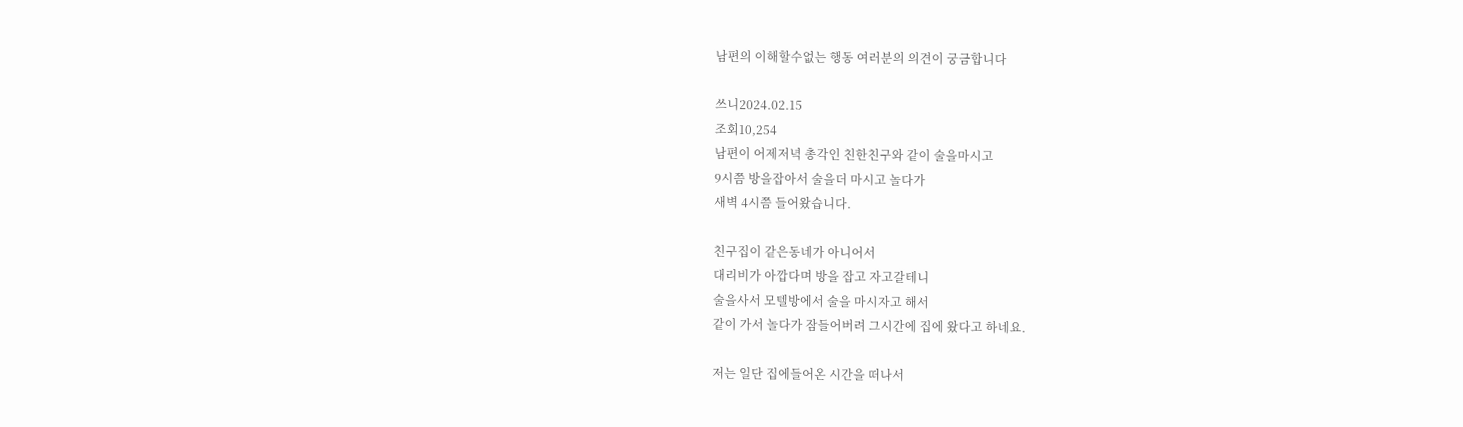남편의 이해할수없는 행동 여러분의 의견이 궁금합니다

쓰니2024.02.15
조회10,254
남편이 어제저녁 총각인 친한친구와 같이 술을마시고
9시쯤 방을잡아서 술을더 마시고 놀다가
새벽 4시쯤 들어왔습니다.

친구집이 같은동네가 아니어서
대리비가 아깝다며 방을 잡고 자고갈테니
술을사서 모텔방에서 술을 마시자고 해서
같이 가서 놀다가 잠들어버려 그시간에 집에 왔다고 하네요.

저는 일단 집에들어온 시간을 떠나서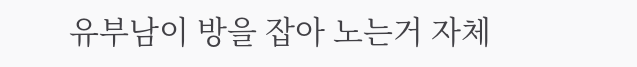유부남이 방을 잡아 노는거 자체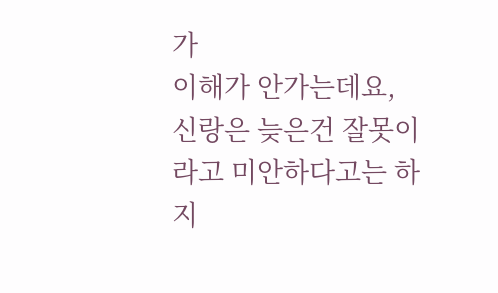가
이해가 안가는데요,
신랑은 늦은건 잘못이라고 미안하다고는 하지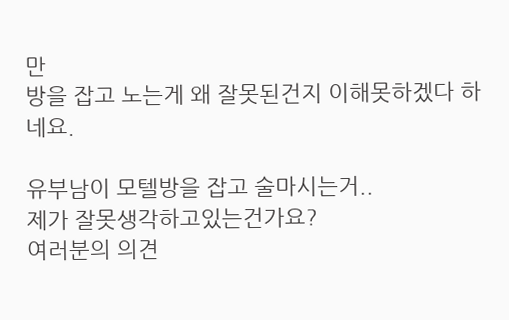만
방을 잡고 노는게 왜 잘못된건지 이해못하겠다 하네요.

유부남이 모텔방을 잡고 술마시는거..
제가 잘못생각하고있는건가요?
여러분의 의견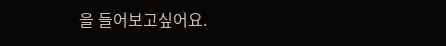을 들어보고싶어요.